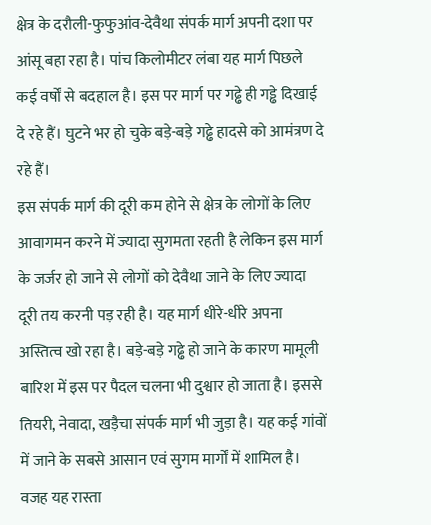क्षेत्र के दरौली-फुफुआंव-देवैथा संपर्क मार्ग अपनी दशा पर आंसू बहा रहा है। पांच किलोमीटर लंबा यह मार्ग पिछले कई वर्षों से बदहाल है। इस पर मार्ग पर गढ्ढे ही गड्ढे दिखाई दे रहे हैं। घुटने भर हो चुके बड़े-बड़े गढ्ढे हादसे को आमंत्रण दे रहे हैं।
इस संपर्क मार्ग की दूरी कम होने से क्षेत्र के लोगों के लिए आवागमन करने में ज्यादा सुगमता रहती है लेकिन इस मार्ग के जर्जर हो जाने से लोगों को देवैथा जाने के लिए ज्यादा दूरी तय करनी पड़ रही है। यह मार्ग धीरे-धीरे अपना अस्तित्व खो रहा है। बड़े-बड़े गढ्ढे हो जाने के कारण मामूली बारिश में इस पर पैदल चलना भी दुश्वार हो जाता है। इससे तियरी, नेवादा, खड़ैचा संपर्क मार्ग भी जुड़ा है। यह कई गांवों में जाने के सबसे आसान एवं सुगम मार्गों में शामिल है। वजह यह रास्ता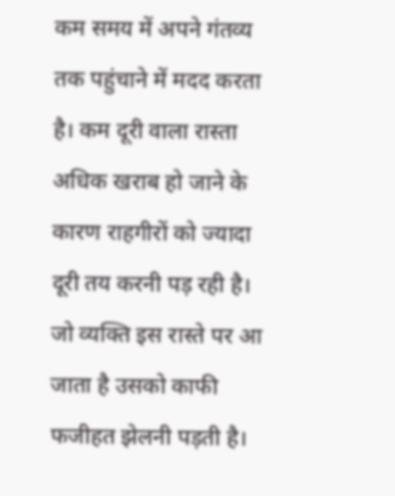कम समय में अपने गंतव्य तक पहुंचाने में मदद करता है। कम दूरी वाला रास्ता अधिक खराब हो जाने के कारण राहगीरों को ज्यादा दूरी तय करनी पड़ रही है। जो व्यक्ति इस रास्ते पर आ जाता है उसको काफी फजीहत झेलनी पड़ती है।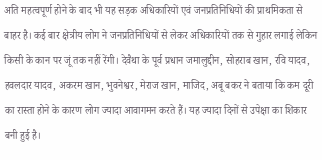अति महत्वपूर्ण होने के बाद भी यह सड़क अधिकारियों एवं जनप्रतिनिधियों की प्राथमिकता से बाहर है। कई बार क्षेत्रीय लोग ने जनप्रतिनिधियों से लेकर अधिकारियों तक से गुहार लगाई लेकिन किसी के कान पर जूं तक नहीं रेंगी। देवैथा के पूर्व प्रधान जमालुद्दीन, सोहराब खान, रवि यादव, हवलदार यादव, अकरम खान, भुवनेश्वर, मेराज खान, माजिद, अबू बकर ने बताया कि कम दूरी का रास्ता होने के कारण लोग ज्यादा आवागमन करते हैं। यह ज्यादा दिनों से उपेक्षा का शिकार बनी हुई है।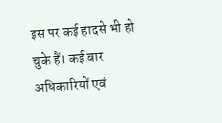इस पर कई हादसे भी हो चुके हैं। कई बार अधिकारियों एवं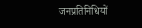जनप्रतिनिधियों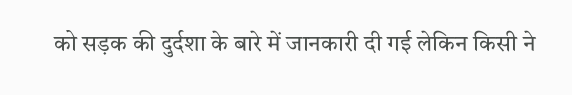को सड़क की दुर्दशा के बारे में जानकारी दी गई लेकिन किसी ने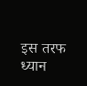इस तरफ ध्यान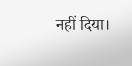नहीं दिया।